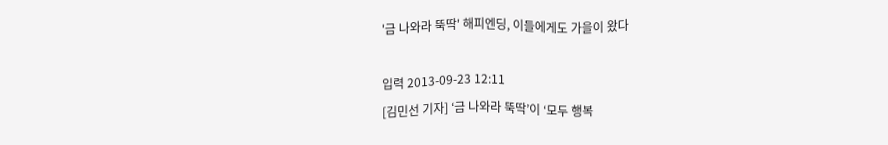'금 나와라 뚝딱' 해피엔딩, 이들에게도 가을이 왔다

입력 2013-09-23 12:11
[김민선 기자] ‘금 나와라 뚝딱’이 ‘모두 행복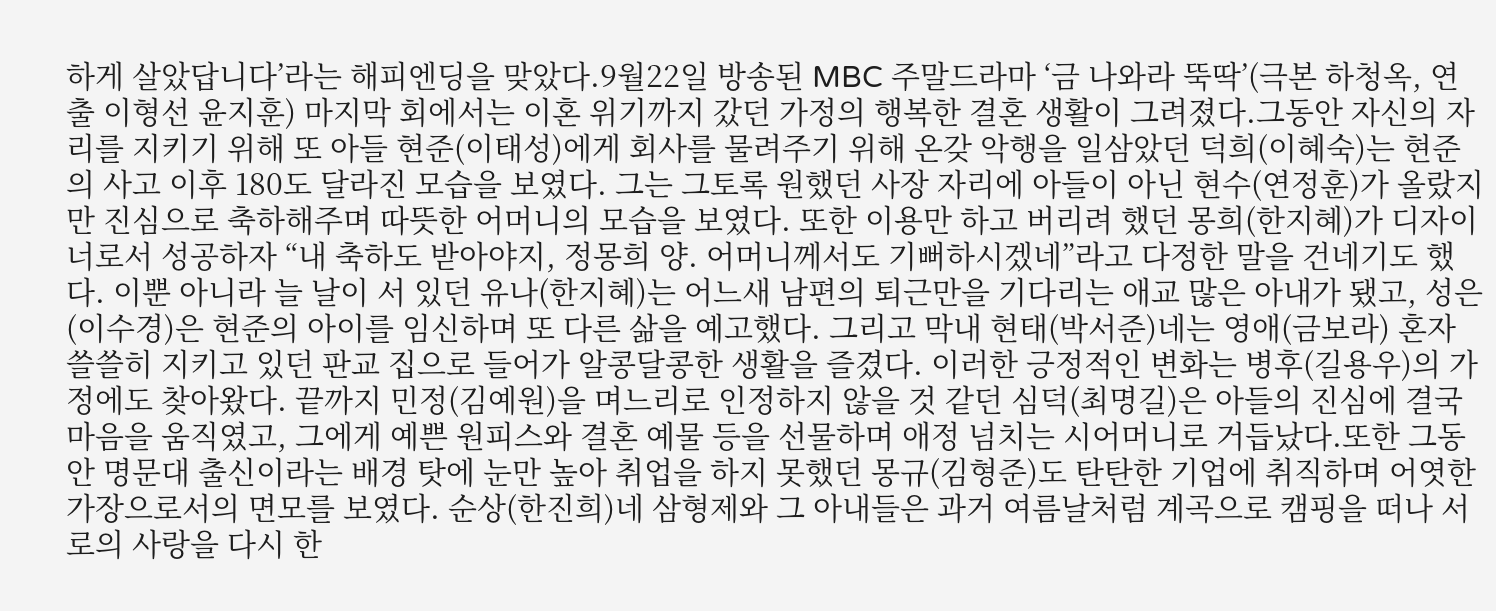하게 살았답니다’라는 해피엔딩을 맞았다.9월22일 방송된 MBC 주말드라마 ‘금 나와라 뚝딱’(극본 하청옥, 연출 이형선 윤지훈) 마지막 회에서는 이혼 위기까지 갔던 가정의 행복한 결혼 생활이 그려졌다.그동안 자신의 자리를 지키기 위해 또 아들 현준(이태성)에게 회사를 물려주기 위해 온갖 악행을 일삼았던 덕희(이혜숙)는 현준의 사고 이후 180도 달라진 모습을 보였다. 그는 그토록 원했던 사장 자리에 아들이 아닌 현수(연정훈)가 올랐지만 진심으로 축하해주며 따뜻한 어머니의 모습을 보였다. 또한 이용만 하고 버리려 했던 몽희(한지혜)가 디자이너로서 성공하자 “내 축하도 받아야지, 정몽희 양. 어머니께서도 기뻐하시겠네”라고 다정한 말을 건네기도 했다. 이뿐 아니라 늘 날이 서 있던 유나(한지혜)는 어느새 남편의 퇴근만을 기다리는 애교 많은 아내가 됐고, 성은(이수경)은 현준의 아이를 임신하며 또 다른 삶을 예고했다. 그리고 막내 현태(박서준)네는 영애(금보라) 혼자 쓸쓸히 지키고 있던 판교 집으로 들어가 알콩달콩한 생활을 즐겼다. 이러한 긍정적인 변화는 병후(길용우)의 가정에도 찾아왔다. 끝까지 민정(김예원)을 며느리로 인정하지 않을 것 같던 심덕(최명길)은 아들의 진심에 결국 마음을 움직였고, 그에게 예쁜 원피스와 결혼 예물 등을 선물하며 애정 넘치는 시어머니로 거듭났다.또한 그동안 명문대 출신이라는 배경 탓에 눈만 높아 취업을 하지 못했던 몽규(김형준)도 탄탄한 기업에 취직하며 어엿한 가장으로서의 면모를 보였다. 순상(한진희)네 삼형제와 그 아내들은 과거 여름날처럼 계곡으로 캠핑을 떠나 서로의 사랑을 다시 한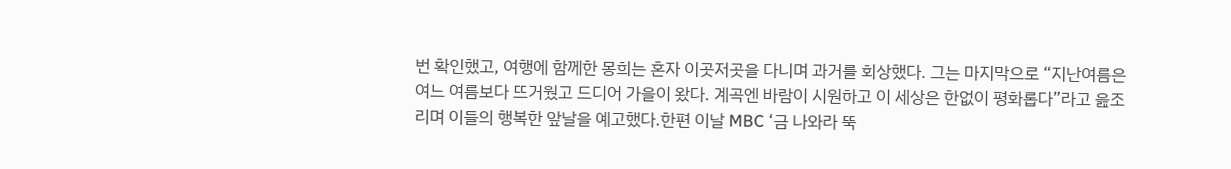번 확인했고, 여행에 함께한 몽희는 혼자 이곳저곳을 다니며 과거를 회상했다. 그는 마지막으로 “지난여름은 여느 여름보다 뜨거웠고 드디어 가을이 왔다. 계곡엔 바람이 시원하고 이 세상은 한없이 평화롭다”라고 읊조리며 이들의 행복한 앞날을 예고했다.한편 이날 MBC ‘금 나와라 뚝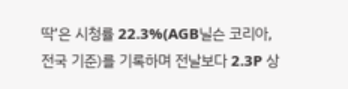딱’은 시청률 22.3%(AGB닐슨 코리아, 전국 기준)를 기록하며 전날보다 2.3P 상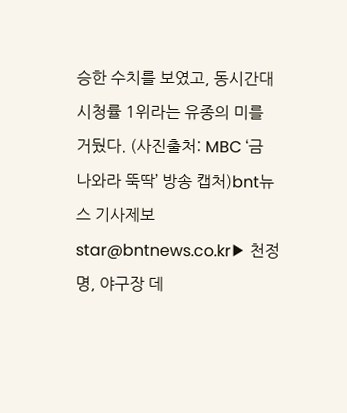승한 수치를 보였고, 동시간대 시청률 1위라는 유종의 미를 거뒀다. (사진출처: MBC ‘금 나와라 뚝딱’ 방송 캡처)bnt뉴스 기사제보 star@bntnews.co.kr▶ 천정명, 야구장 데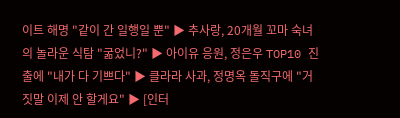이트 해명 "같이 간 일행일 뿐" ▶ 추사랑, 20개월 꼬마 숙녀의 놀라운 식탐 "굶었니?" ▶ 아이유 응원, 정은우 TOP10 진출에 "내가 다 기쁘다" ▶ 클라라 사과, 정명옥 돌직구에 "거짓말 이제 안 할게요" ▶ [인터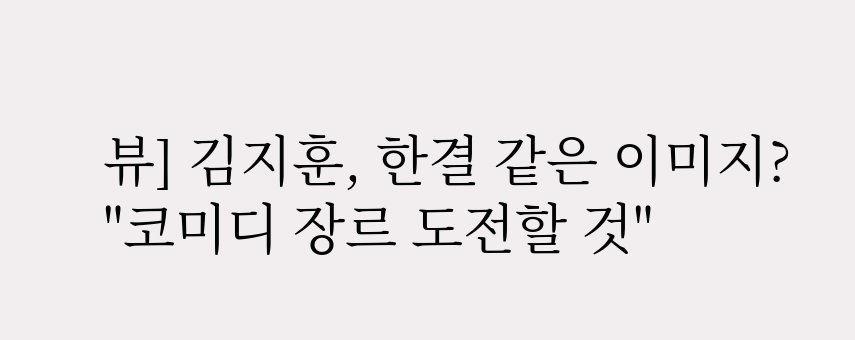뷰] 김지훈, 한결 같은 이미지? "코미디 장르 도전할 것"